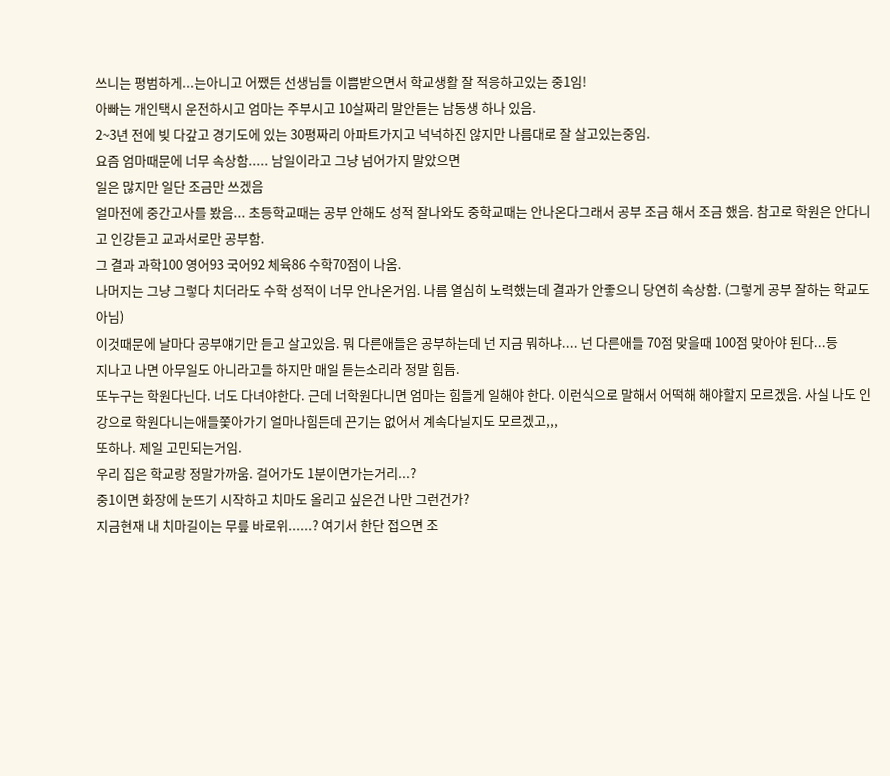쓰니는 평범하게...는아니고 어쨌든 선생님들 이쁨받으면서 학교생활 잘 적응하고있는 중1임!
아빠는 개인택시 운전하시고 엄마는 주부시고 10살짜리 말안듣는 남동생 하나 있음.
2~3년 전에 빚 다갚고 경기도에 있는 30평짜리 아파트가지고 넉넉하진 않지만 나름대로 잘 살고있는중임.
요즘 엄마때문에 너무 속상함..... 남일이라고 그냥 넘어가지 말았으면
일은 많지만 일단 조금만 쓰겠음
얼마전에 중간고사를 봤음... 초등학교때는 공부 안해도 성적 잘나와도 중학교때는 안나온다그래서 공부 조금 해서 조금 했음. 참고로 학원은 안다니고 인강듣고 교과서로만 공부함.
그 결과 과학100 영어93 국어92 체육86 수학70점이 나옴.
나머지는 그냥 그렇다 치더라도 수학 성적이 너무 안나온거임. 나름 열심히 노력했는데 결과가 안좋으니 당연히 속상함. (그렇게 공부 잘하는 학교도 아님)
이것때문에 날마다 공부얘기만 듣고 살고있음. 뭐 다른애들은 공부하는데 넌 지금 뭐하냐.... 넌 다른애들 70점 맞을때 100점 맞아야 된다...등
지나고 나면 아무일도 아니라고들 하지만 매일 듣는소리라 정말 힘듬.
또누구는 학원다닌다. 너도 다녀야한다. 근데 너학원다니면 엄마는 힘들게 일해야 한다. 이런식으로 말해서 어떡해 해야할지 모르겠음. 사실 나도 인강으로 학원다니는애들쫓아가기 얼마나힘든데 끈기는 없어서 계속다닐지도 모르겠고,,,
또하나. 제일 고민되는거임.
우리 집은 학교랑 정말가까움. 걸어가도 1분이면가는거리...?
중1이면 화장에 눈뜨기 시작하고 치마도 올리고 싶은건 나만 그런건가?
지금현재 내 치마길이는 무릎 바로위......? 여기서 한단 접으면 조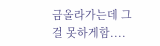금올라가는데 그걸 못하게함....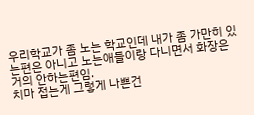우리학교가 좀 노는 학교인데 내가 좀 가만히 있는편은 아니고 노는애들이랑 다니면서 화장은 거의 안하는편임.
치마 접는게 그렇게 나쁜건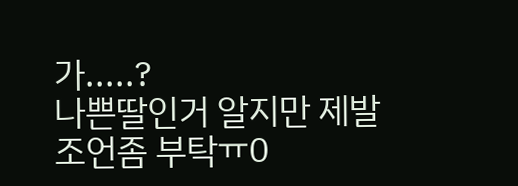가.....?
나쁜딸인거 알지만 제발 조언좀 부탁ㅠ0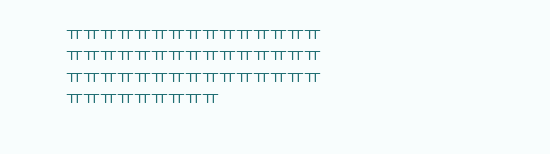ㅠㅠㅠㅠㅠㅠㅠㅠㅠㅠㅠㅠㅠㅠㅠㅠㅠㅠㅠㅠㅠㅠㅠㅠㅠㅠㅠㅠㅠㅠㅠㅠㅠㅠㅠㅠㅠㅠㅠㅠㅠㅠㅠㅠㅠㅠㅠㅠㅠㅠㅠㅠㅠㅠ